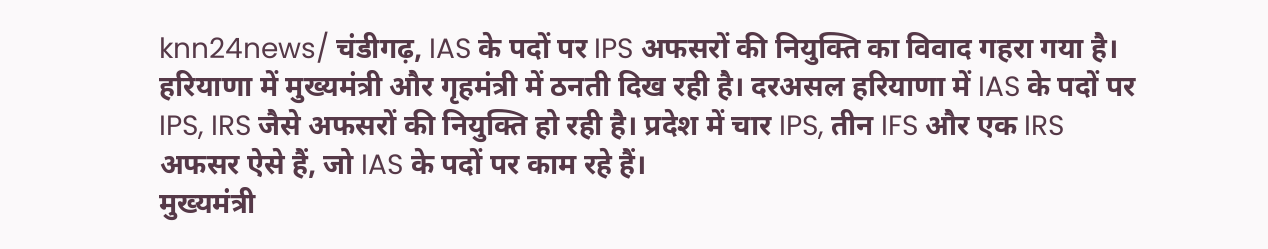knn24news/ चंडीगढ़, IAS के पदों पर IPS अफसरों की नियुक्ति का विवाद गहरा गया है। हरियाणा में मुख्यमंत्री और गृहमंत्री में ठनती दिख रही है। दरअसल हरियाणा में IAS के पदों पर IPS, IRS जैसे अफसरों की नियुक्ति हो रही है। प्रदेश में चार IPS, तीन IFS और एक IRS अफसर ऐसे हैं, जो IAS के पदों पर काम रहे हैं।
मुख्यमंत्री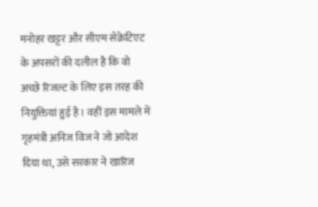मनोहर खट्टर और सीएम सेक्रेटिएट के अपसरों की दलील है कि वो अच्छे रिजल्ट के लिए इस तरह की नियुक्तियां हुई है। वहीं इस मामले में गृहमंत्री अनिज विज ने जो आदेश दिया था, उसे सरकार ने खारिज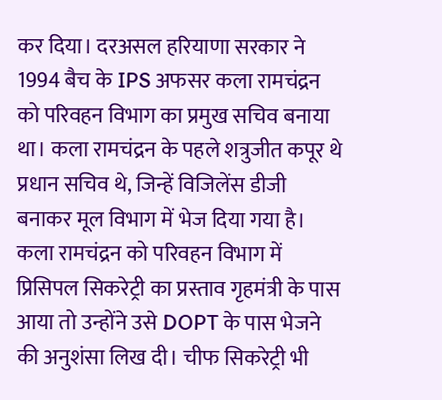कर दिया। दरअसल हरियाणा सरकार ने 1994 बैच के IPS अफसर कला रामचंद्रन को परिवहन विभाग का प्रमुख सचिव बनाया था। कला रामचंद्रन के पहले शत्रुजीत कपूर थे प्रधान सचिव थे, जिन्हें विजिलेंस डीजी बनाकर मूल विभाग में भेज दिया गया है।
कला रामचंद्रन को परिवहन विभाग में प्रिसिपल सिकरेट्री का प्रस्ताव गृहमंत्री के पास आया तो उन्होंने उसे DOPT के पास भेजने की अनुशंसा लिख दी। चीफ सिकरेट्री भी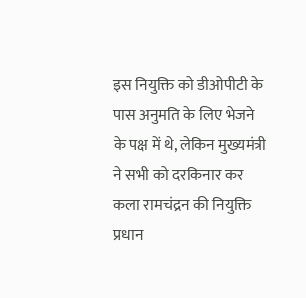इस नियुक्ति को डीओपीटी के पास अनुमति के लिए भेजने के पक्ष में थे, लेकिन मुख्यमंत्री ने सभी को दरकिनार कर कला रामचंद्रन की नियुक्ति प्रधान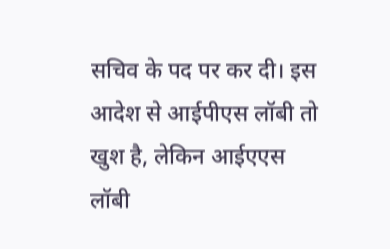सचिव के पद पर कर दी। इस आदेश से आईपीएस लॉबी तो खुश है, लेकिन आईएएस लॉबी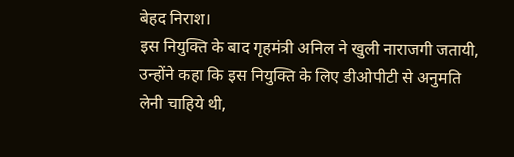बेहद निराश।
इस नियुक्ति के बाद गृहमंत्री अनिल ने खुली नाराजगी जतायी, उन्होंने कहा कि इस नियुक्ति के लिए डीओपीटी से अनुमति लेनी चाहिये थी,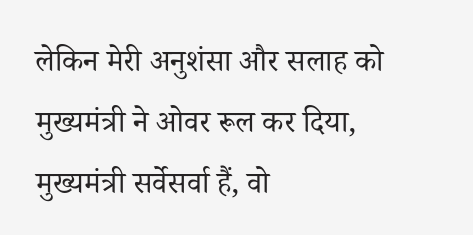लेकिन मेरी अनुशंसा और सलाह को मुख्यमंत्री ने ओवर रूल कर दिया, मुख्यमंत्री सर्वेसर्वा हैं, वो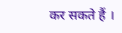कर सकते हैं ।